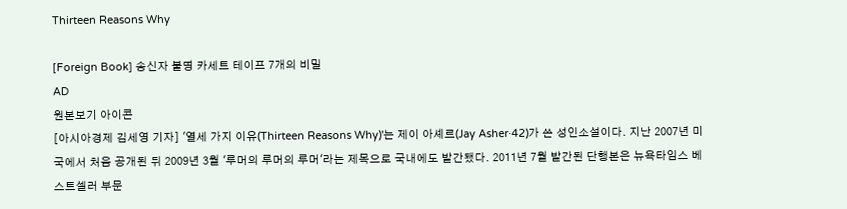Thirteen Reasons Why

[Foreign Book] 송신자 불명 카세트 테이프 7개의 비밀
AD
원본보기 아이콘
[아시아경제 김세영 기자] '열세 가지 이유(Thirteen Reasons Why)'는 제이 아셰르(Jay Asher·42)가 쓴 성인소설이다. 지난 2007년 미국에서 처음 공개된 뒤 2009년 3월 '루머의 루머의 루머'라는 제목으로 국내에도 발간됐다. 2011년 7월 발간된 단행본은 뉴욕타임스 베스트셀러 부문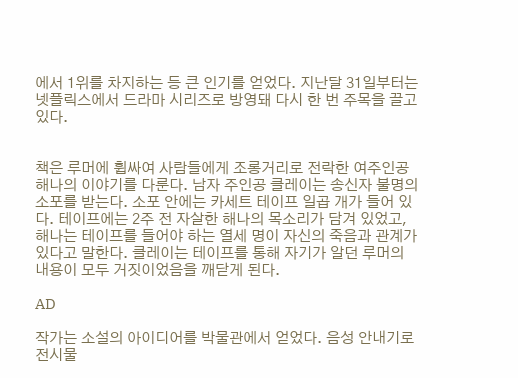에서 1위를 차지하는 등 큰 인기를 얻었다. 지난달 31일부터는 넷플릭스에서 드라마 시리즈로 방영돼 다시 한 번 주목을 끌고 있다.


책은 루머에 휩싸여 사람들에게 조롱거리로 전락한 여주인공 해나의 이야기를 다룬다. 남자 주인공 클레이는 송신자 불명의 소포를 받는다. 소포 안에는 카세트 테이프 일곱 개가 들어 있다. 테이프에는 2주 전 자살한 해나의 목소리가 담겨 있었고, 해나는 테이프를 들어야 하는 열세 명이 자신의 죽음과 관계가 있다고 말한다. 클레이는 테이프를 통해 자기가 알던 루머의 내용이 모두 거짓이었음을 깨닫게 된다.

AD

작가는 소설의 아이디어를 박물관에서 얻었다. 음성 안내기로 전시물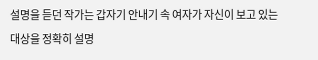설명을 듣던 작가는 갑자기 안내기 속 여자가 자신이 보고 있는 대상을 정확히 설명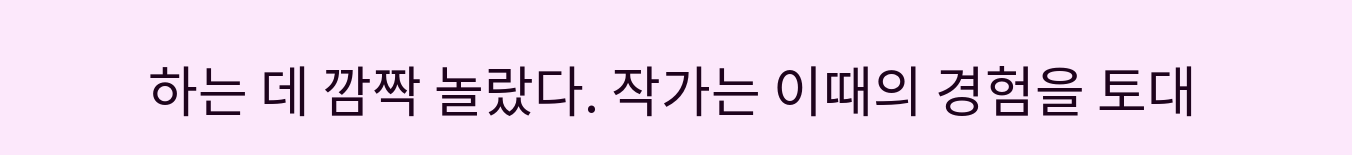하는 데 깜짝 놀랐다. 작가는 이때의 경험을 토대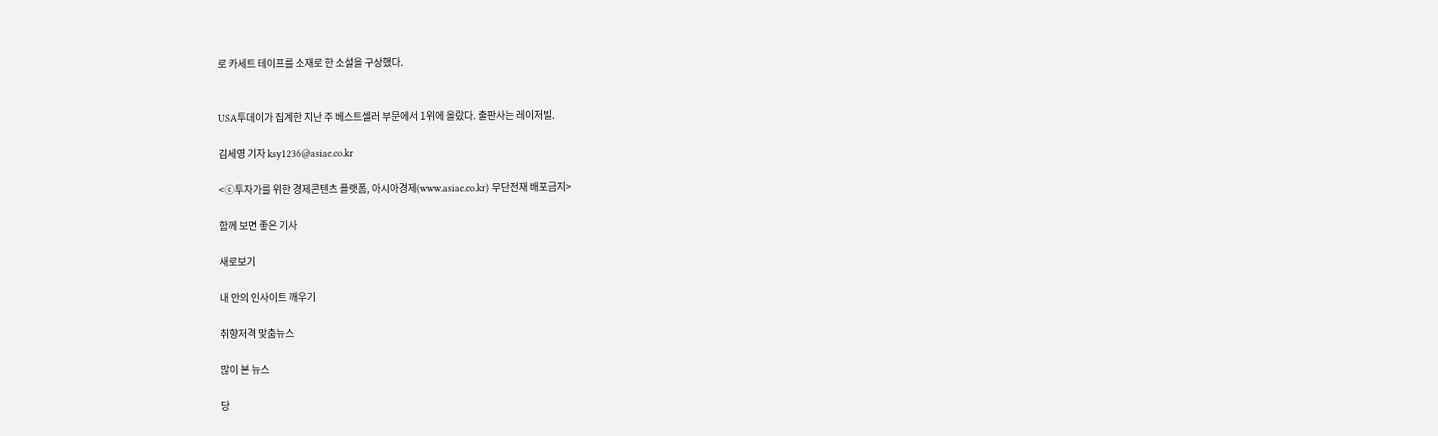로 카세트 테이프를 소재로 한 소설을 구상했다.


USA투데이가 집계한 지난 주 베스트셀러 부문에서 1위에 올랐다. 출판사는 레이저빌.

김세영 기자 ksy1236@asiae.co.kr

<ⓒ투자가를 위한 경제콘텐츠 플랫폼, 아시아경제(www.asiae.co.kr) 무단전재 배포금지>

함께 보면 좋은 기사

새로보기

내 안의 인사이트 깨우기

취향저격 맞춤뉴스

많이 본 뉴스

당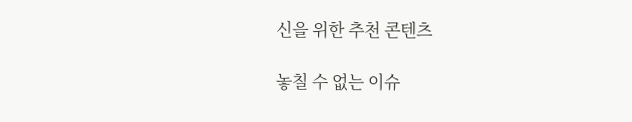신을 위한 추천 콘텐츠

놓칠 수 없는 이슈